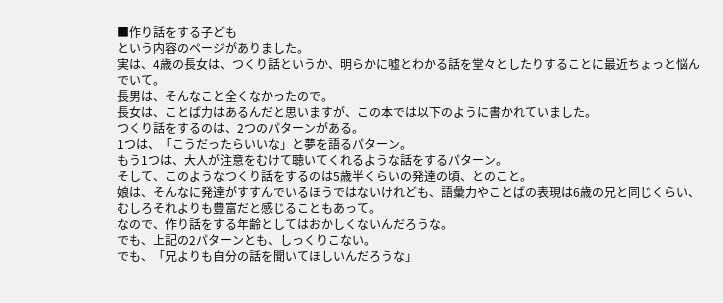■作り話をする子ども
という内容のページがありました。
実は、4歳の長女は、つくり話というか、明らかに嘘とわかる話を堂々としたりすることに最近ちょっと悩んでいて。
長男は、そんなこと全くなかったので。
長女は、ことば力はあるんだと思いますが、この本では以下のように書かれていました。
つくり話をするのは、2つのパターンがある。
1つは、「こうだったらいいな」と夢を語るパターン。
もう1つは、大人が注意をむけて聴いてくれるような話をするパターン。
そして、このようなつくり話をするのは5歳半くらいの発達の頃、とのこと。
娘は、そんなに発達がすすんでいるほうではないけれども、語彙力やことばの表現は6歳の兄と同じくらい、むしろそれよりも豊富だと感じることもあって。
なので、作り話をする年齢としてはおかしくないんだろうな。
でも、上記の2パターンとも、しっくりこない。
でも、「兄よりも自分の話を聞いてほしいんだろうな」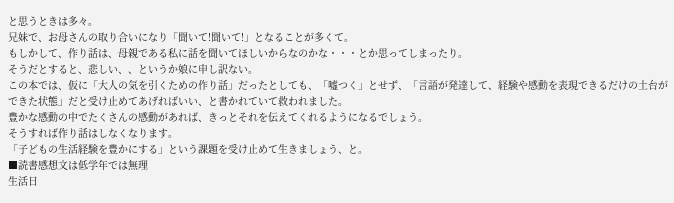と思うときは多々。
兄妹で、お母さんの取り合いになり「聞いて!聞いて!」となることが多くて。
もしかして、作り話は、母親である私に話を聞いてほしいからなのかな・・・とか思ってしまったり。
そうだとすると、悲しい、、というか娘に申し訳ない。
この本では、仮に「大人の気を引くための作り話」だったとしても、「嘘つく」とせず、「言語が発達して、経験や感動を表現できるだけの土台ができた状態」だと受け止めてあげればいい、と書かれていて救われました。
豊かな感動の中でたくさんの感動があれば、きっとそれを伝えてくれるようになるでしょう。
そうすれば作り話はしなくなります。
「子どもの生活経験を豊かにする」という課題を受け止めて生きましょう、と。
■読書感想文は低学年では無理
生活日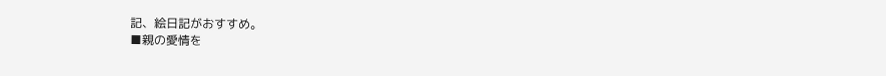記、絵日記がおすすめ。
■親の愛情を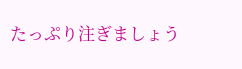たっぷり注ぎましょう